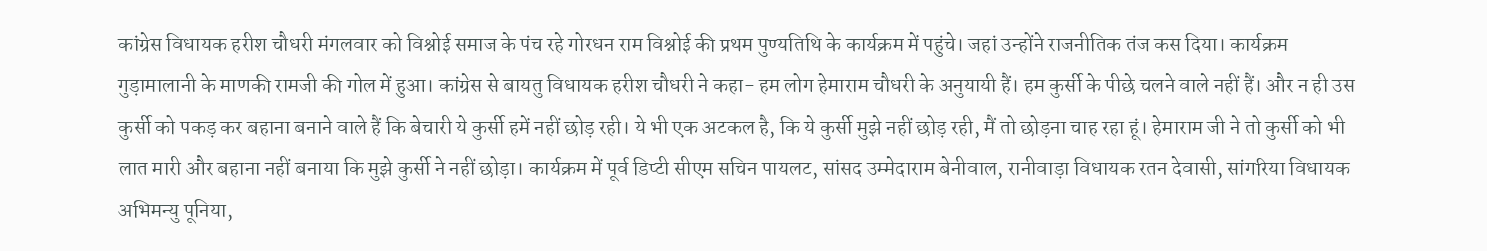कांग्रेस विधायक हरीश चौधरी मंगलवार को विश्नोई समाज के पंच रहे गोरधन राम विश्नोई की प्रथम पुण्यतिथि के कार्यक्रम में पहुंचे। जहां उन्होंने राजनीतिक तंज कस दिया। कार्यक्रम गुड़ामालानी के माणकी रामजी की गोल में हुआ। कांग्रेस से बायतु विधायक हरीश चौधरी ने कहा- हम लोग हेमाराम चौधरी के अनुयायी हैं। हम कुर्सी के पीछे चलने वाले नहीं हैं। और न ही उस कुर्सी को पकड़ कर बहाना बनाने वाले हैं कि बेचारी ये कुर्सी हमें नहीं छोड़ रही। ये भी एक अटकल है, कि ये कुर्सी मुझे नहीं छोड़ रही, मैं तो छोड़ना चाह रहा हूं। हेमाराम जी ने तो कुर्सी को भी लात मारी और बहाना नहीं बनाया कि मुझे कुर्सी ने नहीं छोड़ा। कार्यक्रम में पूर्व डिप्टी सीएम सचिन पायलट, सांसद उम्मेदाराम बेनीवाल, रानीवाड़ा विधायक रतन देवासी, सांगरिया विधायक अभिमन्यु पूनिया,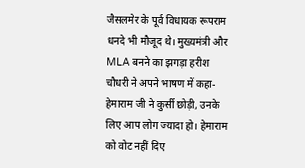जैसलमेर के पूर्व विधायक रूपराम धनदे भी मौजूद थे। मुख्यमंत्री और MLA बनने का झगड़ा हरीश चौधरी ने अपने भाषण में कहा- हेमाराम जी ने कुर्सी छोड़ी, उनके लिए आप लोग ज्यादा हो। हेमाराम को वोट नहीं दिए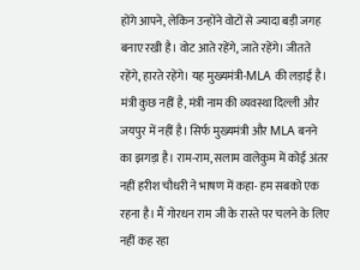होंगे आपने, लेकिन उन्होंने वोटों से ज्यादा बड़ी जगह बनाए रखी है। वोट आते रहेंगे, जाते रहेंगे। जीतते रहेंगे, हारते रहेंगे। यह मुख्यमंत्री-MLA की लड़ाई है। मंत्री कुछ नहीं है, मंत्री नाम की व्यवस्था दिल्ली और जयपुर में नहीं है। सिर्फ मुख्यमंत्री और MLA बनने का झगड़ा है। राम-राम, सलाम वालेकुम में कोई अंतर नहीं हरीश चौधरी ने भाषण में कहा- हम सबको एक रहना है। मैं गोरधन राम जी के रास्ते पर चलने के लिए नहीं कह रहा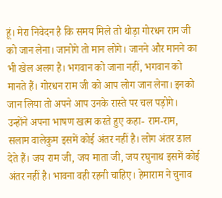हूं। मेरा निवेदन है कि समय मिले तो थोड़ा गोरधन राम जी को जान लेना। जानोगे तो मान लोगे। जानने और मानने का भी खेल अलग है। भगवान को जाना नहीं, भगवान को मानते हैं। गोरधन राम जी को आप लोग जान लेना। इनको जान लिया तो अपने आप उनके रास्ते पर चल पड़ोगे। उन्होंने अपना भाषण खत्म करते हुए कहा- राम-राम, सलाम वालेकुम इसमें कोई अंतर नहीं है। लोग अंतर डाल देते हैं। जय राम जी, जय माता जी, जय रघुनाथ इसमें कोई अंतर नहीं है। भावना वही रहनी चाहिए। हेमाराम ने चुनाव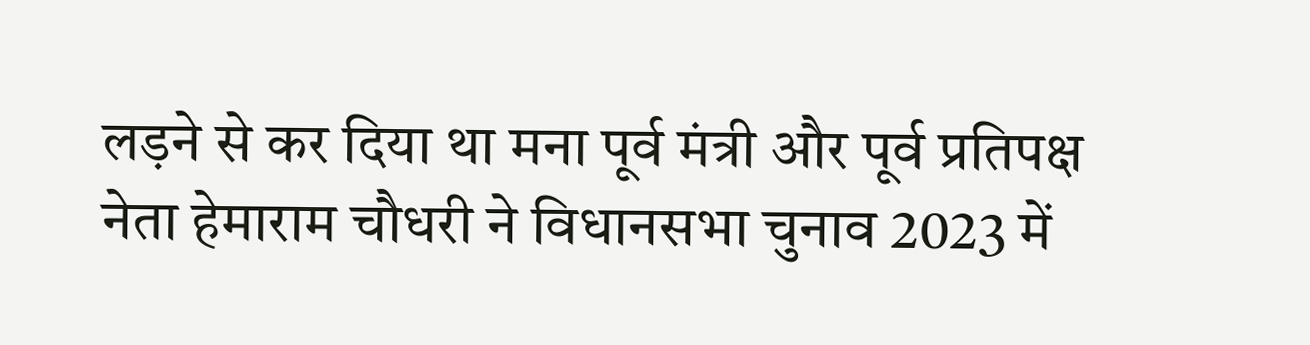लड़ने से कर दिया था मना पूर्व मंत्री और पूर्व प्रतिपक्ष नेता हेमाराम चौधरी ने विधानसभा चुनाव 2023 में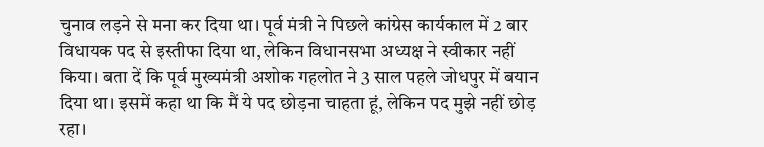चुनाव लड़ने से मना कर दिया था। पूर्व मंत्री ने पिछले कांग्रेस कार्यकाल में 2 बार विधायक पद से इस्तीफा दिया था, लेकिन विधानसभा अध्यक्ष ने स्वीकार नहीं किया। बता दें कि पूर्व मुख्यमंत्री अशोक गहलोत ने 3 साल पहले जोधपुर में बयान दिया था। इसमें कहा था कि मैं ये पद छोड़ना चाहता हूं, लेकिन पद मुझे नहीं छोड़ रहा।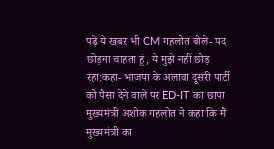पढ़ें ये खबर भी CM गहलोत बोले- पद छोड़ना चाहता हूं, ये मुझे नहीं छोड़ रहा:कहा- भाजपा के अलावा दूसरी पार्टी को पैसा देने वाले पर ED-IT का छापा मुख्यमंत्री अशोक गहलोत ने कहा कि मैं मुख्यमंत्री का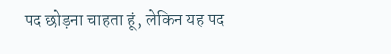पद छोड़ना चाहता हूं, लेकिन यह पद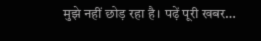मुझे नहीं छोड़ रहा है। पढ़ें पूरी खबर…